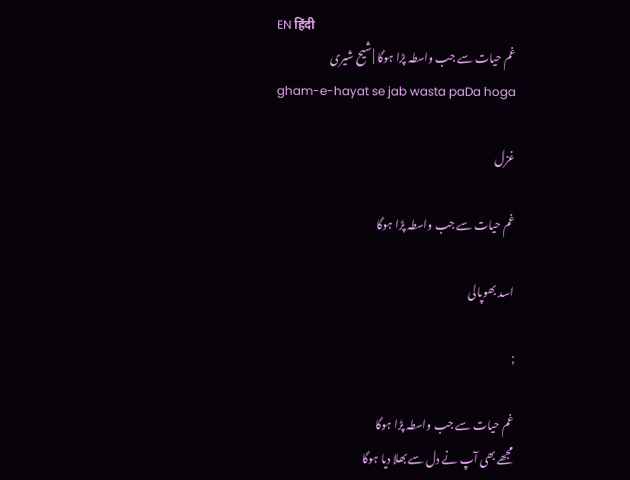EN हिंदी
غم حیات سے جب واسطہ پڑا ہوگا | شیح شیری
gham-e-hayat se jab wasta paDa hoga

غزل

غم حیات سے جب واسطہ پڑا ہوگا

اسد بھوپالی

;

غم حیات سے جب واسطہ پڑا ہوگا
مجھے بھی آپ نے دل سے بھلا دیا ہوگا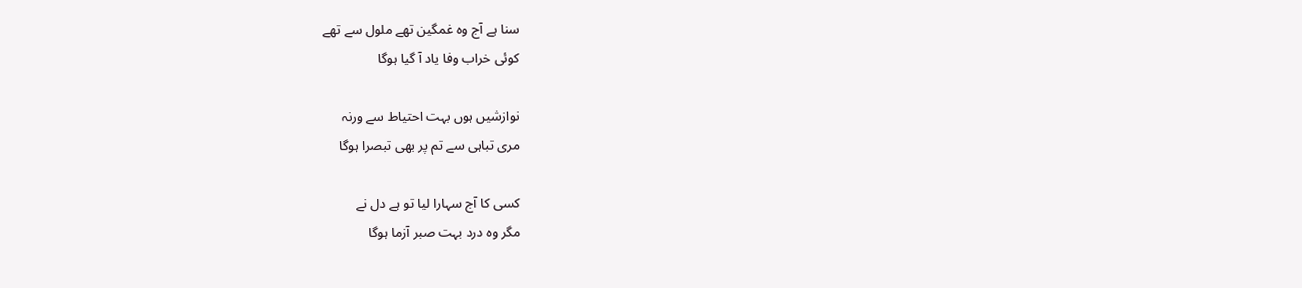سنا ہے آج وہ غمگین تھے ملول سے تھے
کوئی خراب وفا یاد آ گیا ہوگا

نوازشیں ہوں بہت احتیاط سے ورنہ
مری تباہی سے تم پر بھی تبصرا ہوگا

کسی کا آج سہارا لیا تو ہے دل نے
مگر وہ درد بہت صبر آزما ہوگا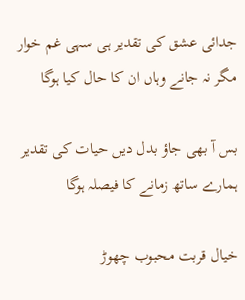جدائی عشق کی تقدیر ہی سہی غم خوار
مگر نہ جانے وہاں ان کا حال کیا ہوگا

بس آ بھی جاؤ بدل دیں حیات کی تقدیر
ہمارے ساتھ زمانے کا فیصلہ ہوگا

خیال قربت محبوب چھوڑ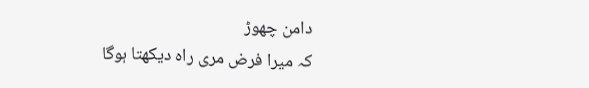دامن چھوڑ
کہ میرا فرض مری راہ دیکھتا ہوگا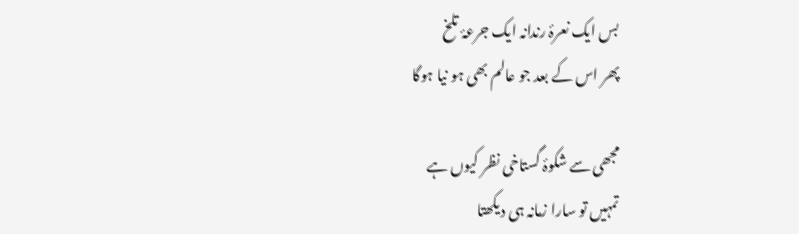بس ایک نعرۂ رندانہ ایک جرعۂ تلخ
پھر اس کے بعد جو عالم بھی ہو نیا ہوگا

مجھی سے شکوۂ گستاخی نظر کیوں ہے
تمہیں تو سارا زمانہ ہی دیکھتا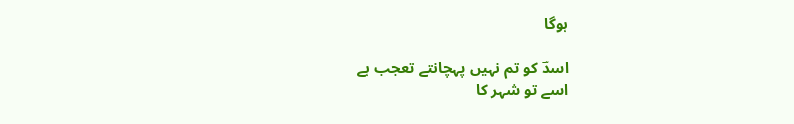ہوگا

اسدؔ کو تم نہیں پہچانتے تعجب ہے
اسے تو شہر کا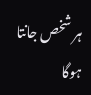ہر شخص جانتا ہوگا